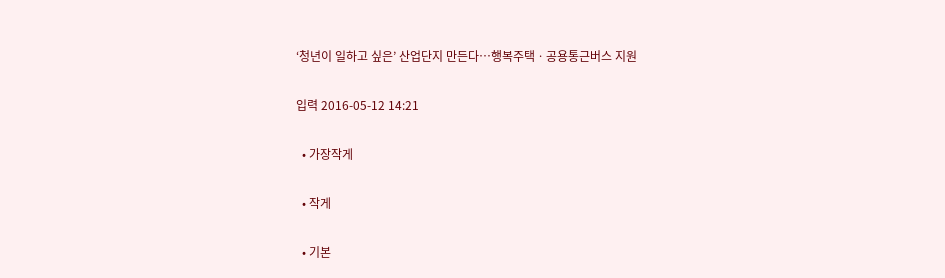‘청년이 일하고 싶은’ 산업단지 만든다…행복주택ㆍ공용통근버스 지원

입력 2016-05-12 14:21

  • 가장작게

  • 작게

  • 기본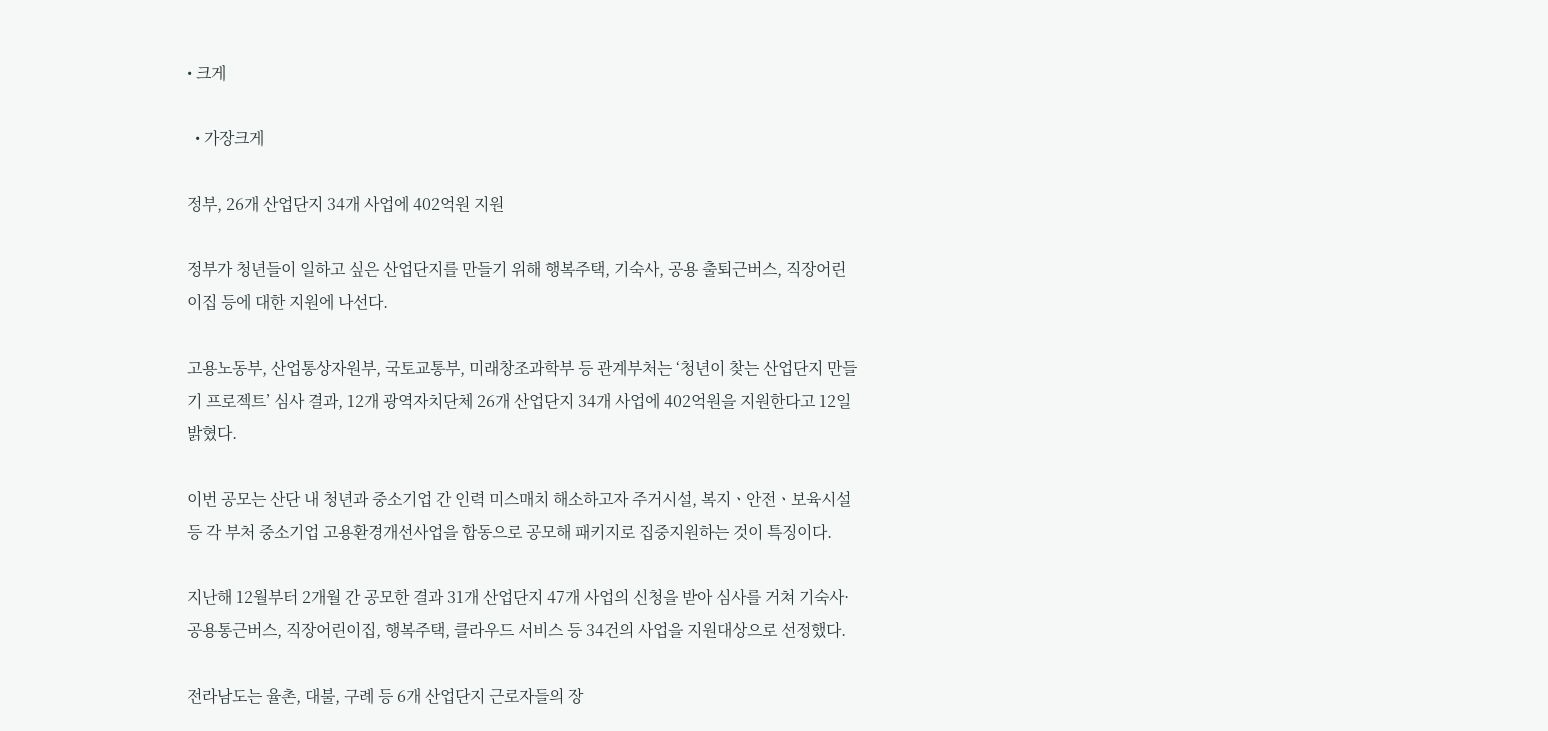• 크게

  • 가장크게

정부, 26개 산업단지 34개 사업에 402억원 지원

정부가 청년들이 일하고 싶은 산업단지를 만들기 위해 행복주택, 기숙사, 공용 출퇴근버스, 직장어린이집 등에 대한 지원에 나선다.

고용노동부, 산업통상자원부, 국토교통부, 미래창조과학부 등 관계부처는 ‘청년이 찾는 산업단지 만들기 프로젝트’ 심사 결과, 12개 광역자치단체 26개 산업단지 34개 사업에 402억원을 지원한다고 12일 밝혔다.

이번 공모는 산단 내 청년과 중소기업 간 인력 미스매치 해소하고자 주거시설, 복지ㆍ안전ㆍ보육시설 등 각 부처 중소기업 고용환경개선사업을 합동으로 공모해 패키지로 집중지원하는 것이 특징이다.

지난해 12월부터 2개월 간 공모한 결과 31개 산업단지 47개 사업의 신청을 받아 심사를 거쳐 기숙사·공용통근버스, 직장어린이집, 행복주택, 클라우드 서비스 등 34건의 사업을 지원대상으로 선정했다.

전라남도는 율촌, 대불, 구례 등 6개 산업단지 근로자들의 장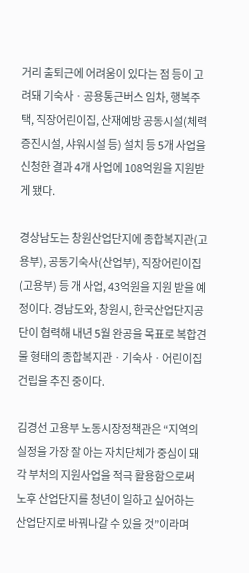거리 출퇴근에 어려움이 있다는 점 등이 고려돼 기숙사ㆍ공용통근버스 임차, 행복주택, 직장어린이집, 산재예방 공동시설(체력증진시설, 샤워시설 등) 설치 등 5개 사업을 신청한 결과 4개 사업에 108억원을 지원받게 됐다.

경상남도는 창원산업단지에 종합복지관(고용부), 공동기숙사(산업부), 직장어린이집(고용부) 등 개 사업, 43억원을 지원 받을 예정이다. 경남도와, 창원시, 한국산업단지공단이 협력해 내년 5월 완공을 목표로 복합견물 형태의 종합복지관ㆍ기숙사ㆍ어린이집 건립을 추진 중이다.

김경선 고용부 노동시장정책관은 “지역의 실정을 가장 잘 아는 자치단체가 중심이 돼 각 부처의 지원사업을 적극 활용함으로써 노후 산업단지를 청년이 일하고 싶어하는 산업단지로 바꿔나갈 수 있을 것”이라며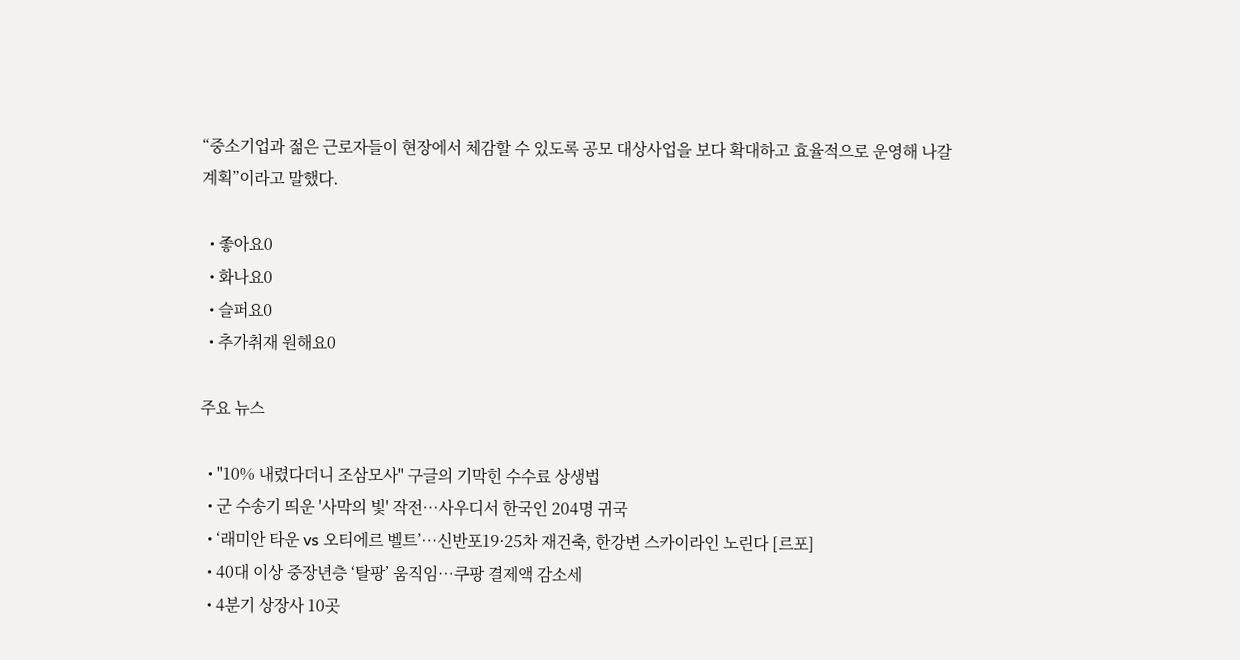“중소기업과 젊은 근로자들이 현장에서 체감할 수 있도록 공모 대상사업을 보다 확대하고 효율적으로 운영해 나갈 계획”이라고 말했다.

  • 좋아요0
  • 화나요0
  • 슬퍼요0
  • 추가취재 원해요0

주요 뉴스

  • "10% 내렸다더니 조삼모사" 구글의 기막힌 수수료 상생법
  • 군 수송기 띄운 '사막의 빛' 작전⋯사우디서 한국인 204명 귀국
  • ‘래미안 타운 vs 오티에르 벨트’⋯신반포19·25차 재건축, 한강변 스카이라인 노린다 [르포]
  • 40대 이상 중장년층 ‘탈팡’ 움직임…쿠팡 결제액 감소세
  • 4분기 상장사 10곳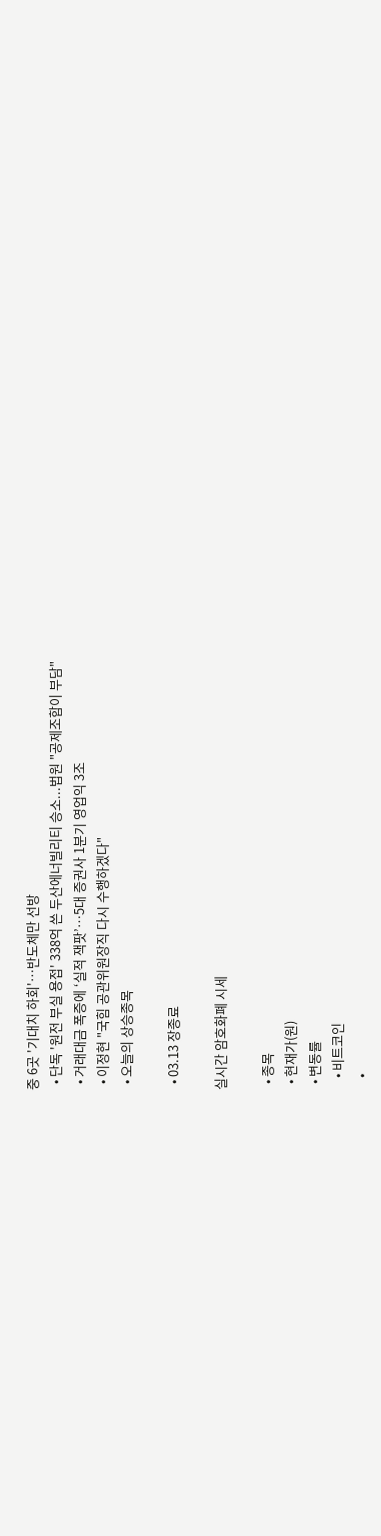중 6곳 '기대치 하회'…반도체만 선방
  • 단독 '원전 부실 용접' 338억 쓴 두산에너빌리티 승소...법원 "공제조합이 부담"
  • 거래대금 폭증에 ‘실적 잭팟’…5대 증권사 1분기 영업익 3조
  • 이정현 "국힘 공관위원장직 다시 수행하겠다"
  • 오늘의 상승종목

  • 03.13 장종료

실시간 암호화폐 시세

  • 종목
  • 현재가(원)
  • 변동률
    • 비트코인
    •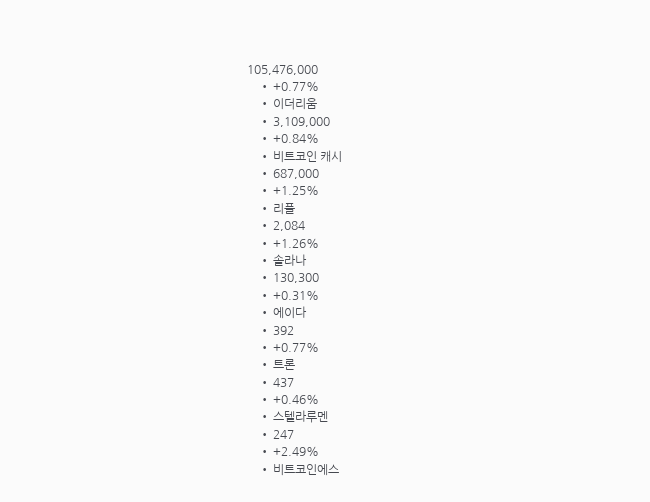105,476,000
    • +0.77%
    • 이더리움
    • 3,109,000
    • +0.84%
    • 비트코인 캐시
    • 687,000
    • +1.25%
    • 리플
    • 2,084
    • +1.26%
    • 솔라나
    • 130,300
    • +0.31%
    • 에이다
    • 392
    • +0.77%
    • 트론
    • 437
    • +0.46%
    • 스텔라루멘
    • 247
    • +2.49%
    • 비트코인에스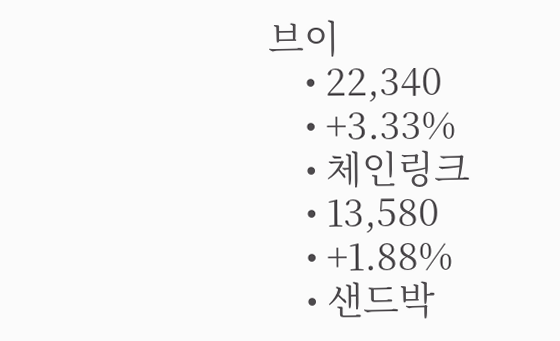브이
    • 22,340
    • +3.33%
    • 체인링크
    • 13,580
    • +1.88%
    • 샌드박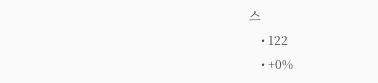스
    • 122
    • +0%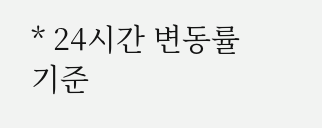* 24시간 변동률 기준